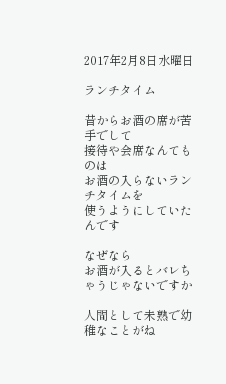2017年2月8日水曜日

ランチタイム

昔からお酒の席が苦手でして
接待や会席なんてものは
お酒の入らないランチタイムを
使うようにしていたんです

なぜなら
お酒が入るとバレちゃうじゃないですか

人間として未熟で幼稚なことがね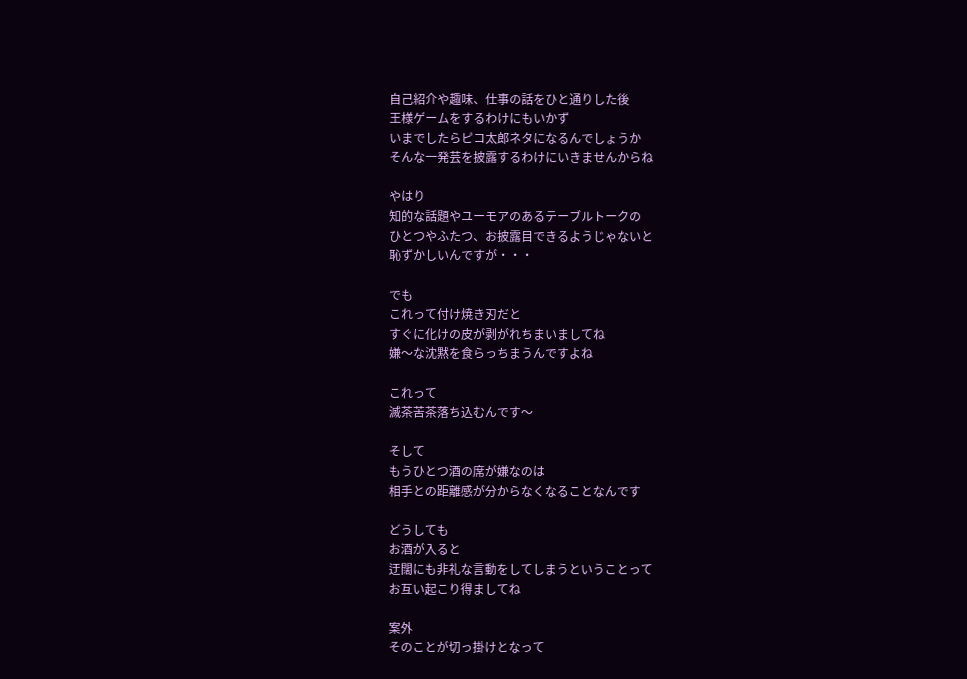自己紹介や趣味、仕事の話をひと通りした後
王様ゲームをするわけにもいかず
いまでしたらピコ太郎ネタになるんでしょうか
そんな一発芸を披露するわけにいきませんからね

やはり
知的な話題やユーモアのあるテーブルトークの
ひとつやふたつ、お披露目できるようじゃないと
恥ずかしいんですが・・・

でも
これって付け焼き刃だと
すぐに化けの皮が剥がれちまいましてね
嫌〜な沈黙を食らっちまうんですよね

これって
滅茶苦茶落ち込むんです〜

そして
もうひとつ酒の席が嫌なのは
相手との距離感が分からなくなることなんです

どうしても
お酒が入ると
迂闊にも非礼な言動をしてしまうということって
お互い起こり得ましてね

案外
そのことが切っ掛けとなって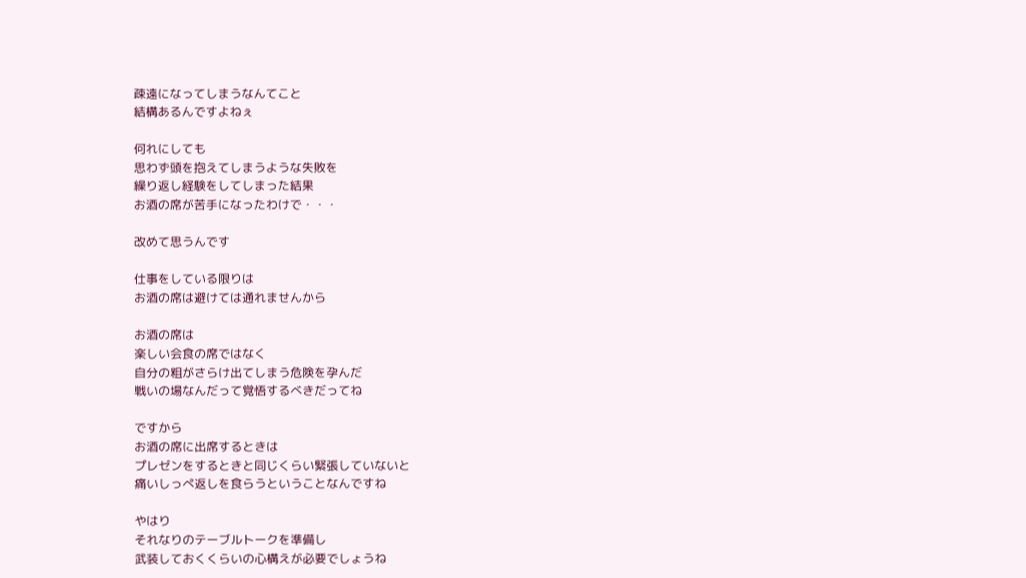疎遠になってしまうなんてこと
結構あるんですよねぇ

何れにしても
思わず頭を抱えてしまうような失敗を
繰り返し経験をしてしまった結果
お酒の席が苦手になったわけで・・・

改めて思うんです

仕事をしている限りは
お酒の席は避けては通れませんから

お酒の席は
楽しい会食の席ではなく
自分の粗がさらけ出てしまう危険を孕んだ
戦いの場なんだって覚悟するべきだってね

ですから
お酒の席に出席するときは
プレゼンをするときと同じくらい緊張していないと
痛いしっぺ返しを食らうということなんですね

やはり
それなりのテーブルトークを準備し
武装しておくくらいの心構えが必要でしょうね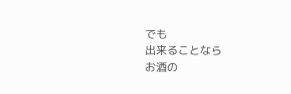でも
出来ることなら
お酒の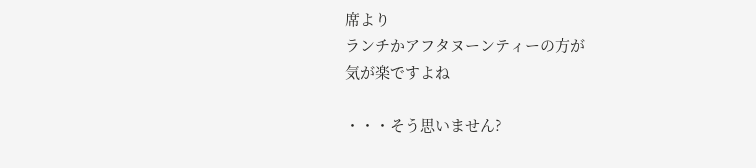席より
ランチかアフタヌーンティーの方が
気が楽ですよね

・・・そう思いません?